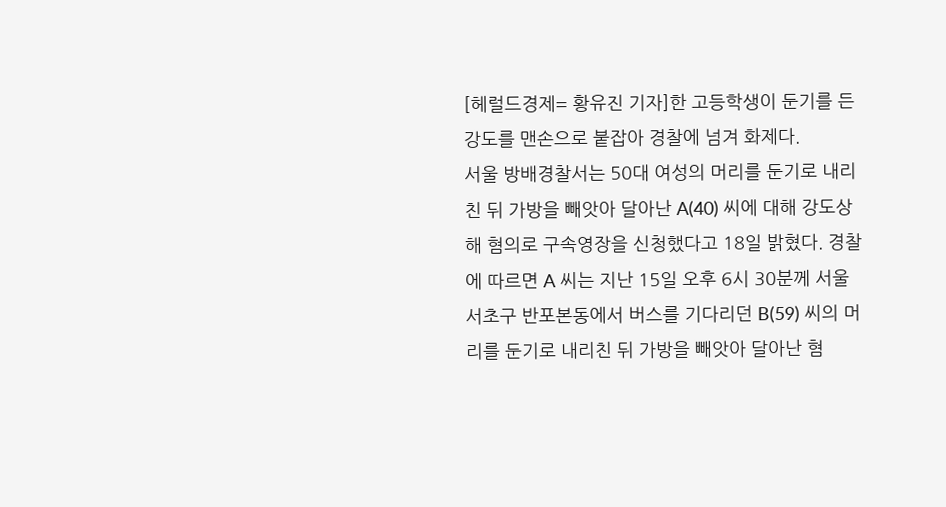[헤럴드경제= 황유진 기자]한 고등학생이 둔기를 든 강도를 맨손으로 붙잡아 경찰에 넘겨 화제다.
서울 방배경찰서는 50대 여성의 머리를 둔기로 내리친 뒤 가방을 빼앗아 달아난 A(40) 씨에 대해 강도상해 혐의로 구속영장을 신청했다고 18일 밝혔다. 경찰에 따르면 A 씨는 지난 15일 오후 6시 30분께 서울 서초구 반포본동에서 버스를 기다리던 B(59) 씨의 머리를 둔기로 내리친 뒤 가방을 빼앗아 달아난 혐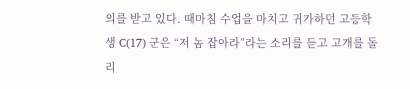의를 받고 있다. 때마침 수업을 마치고 귀가하던 고등학생 C(17) 군은 “저 놈 잡아라”라는 소리를 듣고 고개를 돌리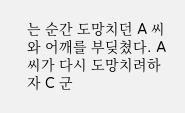는 순간 도망치던 A 씨와 어깨를 부딪쳤다. A 씨가 다시 도망치려하자 C 군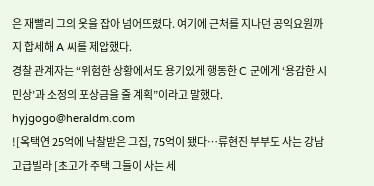은 재빨리 그의 옷을 잡아 넘어뜨렸다. 여기에 근처를 지나던 공익요원까지 합세해 A 씨를 제압했다.
경찰 관계자는 “위험한 상황에서도 용기있게 행동한 C 군에게 ‘용감한 시민상’과 소정의 포상금을 줄 계획”이라고 말했다.
hyjgogo@heraldm.com
![옥택연 25억에 낙찰받은 그집, 75억이 됐다…류현진 부부도 사는 강남 고급빌라 [초고가 주택 그들이 사는 세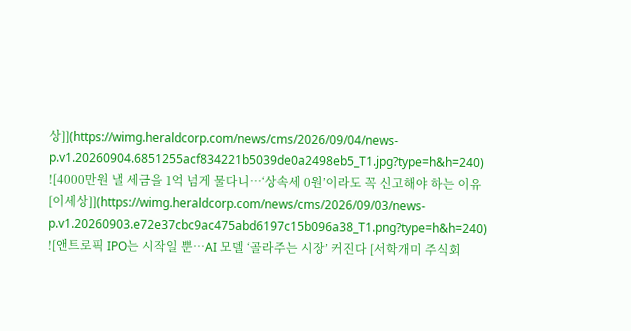상]](https://wimg.heraldcorp.com/news/cms/2026/09/04/news-p.v1.20260904.6851255acf834221b5039de0a2498eb5_T1.jpg?type=h&h=240)
![4000만원 낼 세금을 1억 넘게 물다니…‘상속세 0원’이라도 꼭 신고해야 하는 이유 [이세상]](https://wimg.heraldcorp.com/news/cms/2026/09/03/news-p.v1.20260903.e72e37cbc9ac475abd6197c15b096a38_T1.png?type=h&h=240)
![앤트로픽 IPO는 시작일 뿐…AI 모델 ‘골라주는 시장’ 커진다 [서학개미 주식회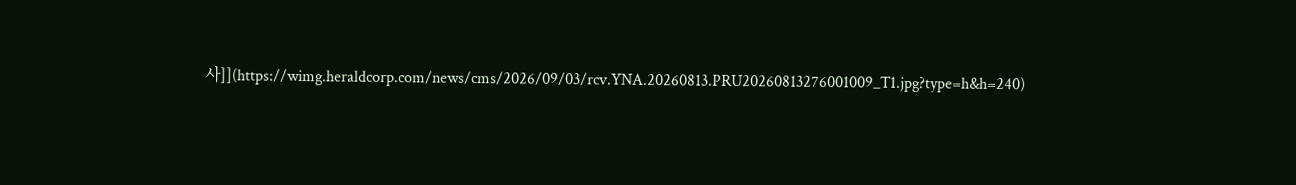사]](https://wimg.heraldcorp.com/news/cms/2026/09/03/rcv.YNA.20260813.PRU20260813276001009_T1.jpg?type=h&h=240)